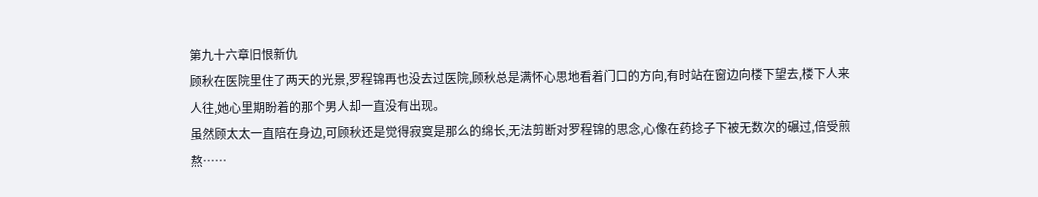第九十六章旧恨新仇
顾秋在医院里住了两天的光景,罗程锦再也没去过医院,顾秋总是满怀心思地看着门口的方向,有时站在窗边向楼下望去,楼下人来人往,她心里期盼着的那个男人却一直没有出现。
虽然顾太太一直陪在身边,可顾秋还是觉得寂寞是那么的绵长,无法剪断对罗程锦的思念,心像在药捻子下被无数次的碾过,倍受煎熬……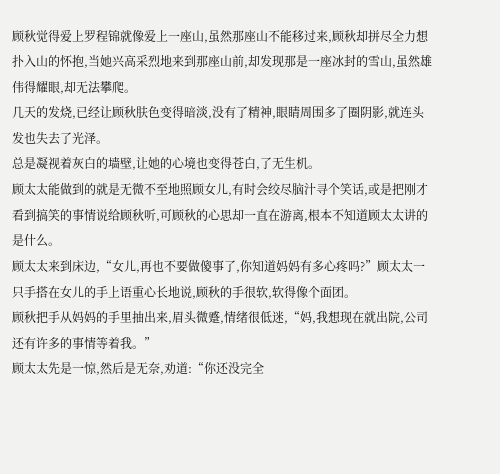顾秋觉得爱上罗程锦就像爱上一座山,虽然那座山不能移过来,顾秋却拼尽全力想扑入山的怀抱,当她兴高采烈地来到那座山前,却发现那是一座冰封的雪山,虽然雄伟得耀眼,却无法攀爬。
几天的发烧,已经让顾秋肤色变得暗淡,没有了精神,眼睛周围多了圈阴影,就连头发也失去了光泽。
总是凝视着灰白的墙壁,让她的心境也变得苍白,了无生机。
顾太太能做到的就是无微不至地照顾女儿,有时会绞尽脑汁寻个笑话,或是把刚才看到搞笑的事情说给顾秋听,可顾秋的心思却一直在游离,根本不知道顾太太讲的是什么。
顾太太来到床边,“女儿,再也不要做傻事了,你知道妈妈有多心疼吗?”顾太太一只手搭在女儿的手上语重心长地说,顾秋的手很软,软得像个面团。
顾秋把手从妈妈的手里抽出来,眉头微蹙,情绪很低迷,“妈,我想现在就出院,公司还有许多的事情等着我。”
顾太太先是一惊,然后是无奈,劝道:“你还没完全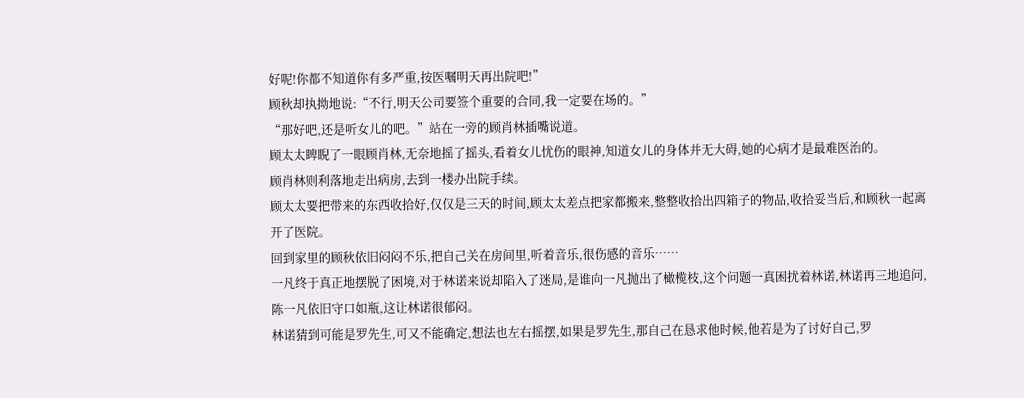好呢!你都不知道你有多严重,按医嘱明天再出院吧!”
顾秋却执拗地说:“不行,明天公司要签个重要的合同,我一定要在场的。”
“那好吧,还是听女儿的吧。”站在一旁的顾肖林插嘴说道。
顾太太睥睨了一眼顾肖林,无奈地摇了摇头,看着女儿忧伤的眼神,知道女儿的身体并无大碍,她的心病才是最难医治的。
顾肖林则利落地走出病房,去到一楼办出院手续。
顾太太要把带来的东西收拾好,仅仅是三天的时间,顾太太差点把家都搬来,整整收拾出四箱子的物品,收拾妥当后,和顾秋一起离开了医院。
回到家里的顾秋依旧闷闷不乐,把自己关在房间里,听着音乐,很伤感的音乐……
一凡终于真正地摆脱了困境,对于林诺来说却陷入了迷局,是谁向一凡抛出了橄榄枝,这个问题一真困扰着林诺,林诺再三地追问,陈一凡依旧守口如瓶,这让林诺很郁闷。
林诺猜到可能是罗先生,可又不能确定,想法也左右摇摆,如果是罗先生,那自己在恳求他时候,他若是为了讨好自己,罗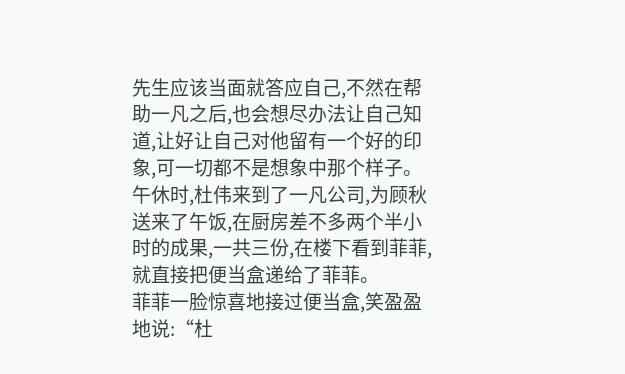先生应该当面就答应自己,不然在帮助一凡之后,也会想尽办法让自己知道,让好让自己对他留有一个好的印象,可一切都不是想象中那个样子。
午休时,杜伟来到了一凡公司,为顾秋送来了午饭,在厨房差不多两个半小时的成果,一共三份,在楼下看到菲菲,就直接把便当盒递给了菲菲。
菲菲一脸惊喜地接过便当盒,笑盈盈地说:“杜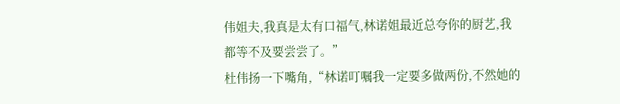伟姐夫,我真是太有口福气,林诺姐最近总夸你的厨艺,我都等不及要尝尝了。”
杜伟扬一下嘴角,“林诺叮嘱我一定要多做两份,不然她的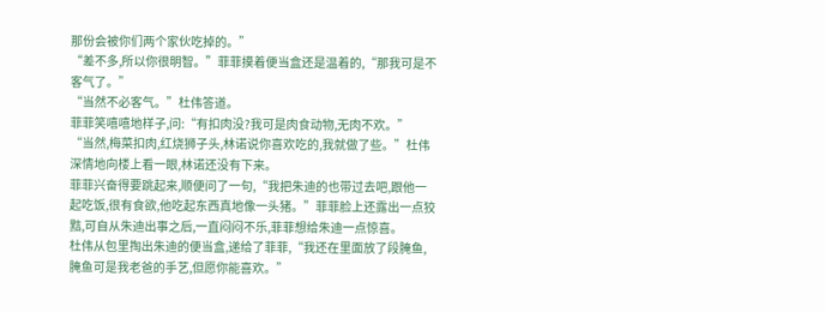那份会被你们两个家伙吃掉的。”
“差不多,所以你很明智。”菲菲摸着便当盒还是温着的,“那我可是不客气了。”
“当然不必客气。”杜伟答道。
菲菲笑嘻嘻地样子,问:“有扣肉没?我可是肉食动物,无肉不欢。”
“当然,梅菜扣肉,红烧狮子头,林诺说你喜欢吃的,我就做了些。”杜伟深情地向楼上看一眼,林诺还没有下来。
菲菲兴奋得要跳起来,顺便问了一句,“我把朱迪的也带过去吧,跟他一起吃饭,很有食欲,他吃起东西真地像一头猪。”菲菲脸上还露出一点狡黠,可自从朱迪出事之后,一直闷闷不乐,菲菲想给朱迪一点惊喜。
杜伟从包里掏出朱迪的便当盒,递给了菲菲,“我还在里面放了段腌鱼,腌鱼可是我老爸的手艺,但愿你能喜欢。”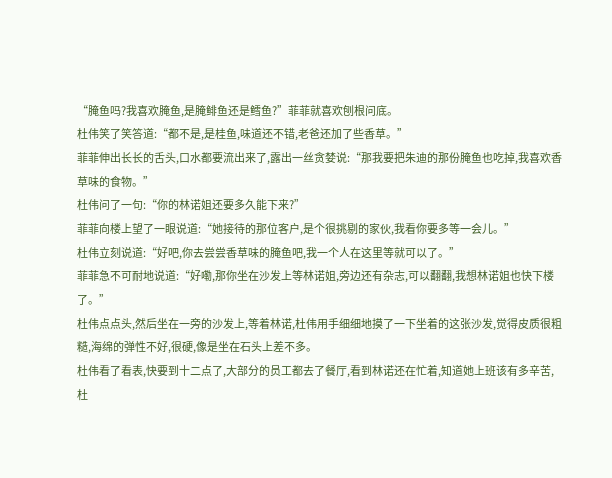“腌鱼吗?我喜欢腌鱼,是腌鲱鱼还是鳕鱼?”菲菲就喜欢刨根问底。
杜伟笑了笑答道:“都不是,是桂鱼,味道还不错,老爸还加了些香草。”
菲菲伸出长长的舌头,口水都要流出来了,露出一丝贪婪说:“那我要把朱迪的那份腌鱼也吃掉,我喜欢香草味的食物。”
杜伟问了一句:“你的林诺姐还要多久能下来?”
菲菲向楼上望了一眼说道:“她接待的那位客户,是个很挑剔的家伙,我看你要多等一会儿。”
杜伟立刻说道:“好吧,你去尝尝香草味的腌鱼吧,我一个人在这里等就可以了。”
菲菲急不可耐地说道:“好嘞,那你坐在沙发上等林诺姐,旁边还有杂志,可以翻翻,我想林诺姐也快下楼了。”
杜伟点点头,然后坐在一旁的沙发上,等着林诺,杜伟用手细细地摸了一下坐着的这张沙发,觉得皮质很粗糙,海绵的弹性不好,很硬,像是坐在石头上差不多。
杜伟看了看表,快要到十二点了,大部分的员工都去了餐厅,看到林诺还在忙着,知道她上班该有多辛苦,杜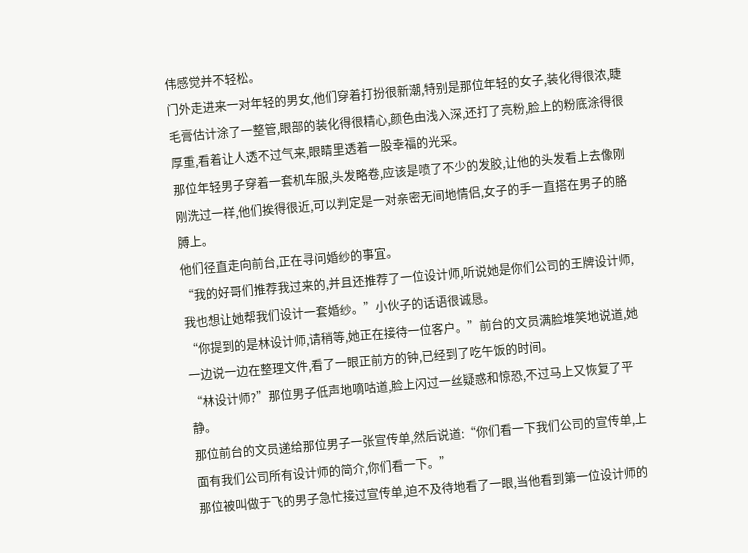伟感觉并不轻松。
门外走进来一对年轻的男女,他们穿着打扮很新潮,特别是那位年轻的女子,装化得很浓,睫毛膏估计涂了一整管,眼部的装化得很精心,颜色由浅入深,还打了亮粉,脸上的粉底涂得很厚重,看着让人透不过气来,眼睛里透着一股幸福的光采。
那位年轻男子穿着一套机车服,头发略卷,应该是喷了不少的发胶,让他的头发看上去像刚刚洗过一样,他们挨得很近,可以判定是一对亲密无间地情侣,女子的手一直搭在男子的胳膊上。
他们径直走向前台,正在寻问婚纱的事宜。
“我的好哥们推荐我过来的,并且还推荐了一位设计师,听说她是你们公司的王牌设计师,我也想让她帮我们设计一套婚纱。”小伙子的话语很诚恳。
“你提到的是林设计师,请稍等,她正在接待一位客户。”前台的文员满脸堆笑地说道,她一边说一边在整理文件,看了一眼正前方的钟,已经到了吃午饭的时间。
“林设计师?”那位男子低声地嘀咕道,脸上闪过一丝疑惑和惊恐,不过马上又恢复了平静。
那位前台的文员递给那位男子一张宣传单,然后说道:“你们看一下我们公司的宣传单,上面有我们公司所有设计师的简介,你们看一下。”
那位被叫做于飞的男子急忙接过宣传单,迫不及待地看了一眼,当他看到第一位设计师的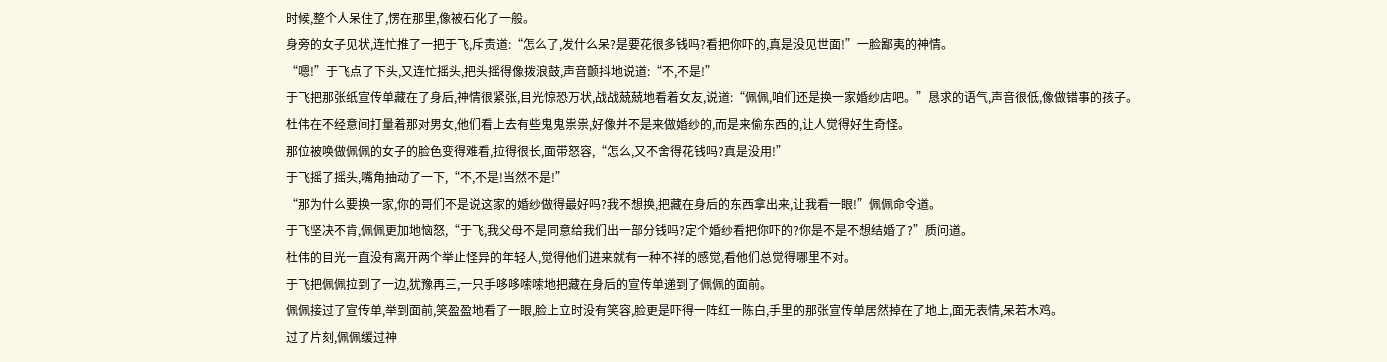时候,整个人呆住了,愣在那里,像被石化了一般。
身旁的女子见状,连忙推了一把于飞,斥责道:“怎么了,发什么呆?是要花很多钱吗?看把你吓的,真是没见世面!”一脸鄙夷的神情。
“嗯!”于飞点了下头,又连忙摇头,把头摇得像拨浪鼓,声音颤抖地说道:“不,不是!”
于飞把那张纸宣传单藏在了身后,神情很紧张,目光惊恐万状,战战兢兢地看着女友,说道:“佩佩,咱们还是换一家婚纱店吧。”恳求的语气,声音很低,像做错事的孩子。
杜伟在不经意间打量着那对男女,他们看上去有些鬼鬼祟祟,好像并不是来做婚纱的,而是来偷东西的,让人觉得好生奇怪。
那位被唤做佩佩的女子的脸色变得难看,拉得很长,面带怒容,“怎么,又不舍得花钱吗?真是没用!”
于飞摇了摇头,嘴角抽动了一下,“不,不是!当然不是!”
“那为什么要换一家,你的哥们不是说这家的婚纱做得最好吗?我不想换,把藏在身后的东西拿出来,让我看一眼!”佩佩命令道。
于飞坚决不肯,佩佩更加地恼怒,“于飞,我父母不是同意给我们出一部分钱吗?定个婚纱看把你吓的?你是不是不想结婚了?”质问道。
杜伟的目光一直没有离开两个举止怪异的年轻人,觉得他们进来就有一种不祥的感觉,看他们总觉得哪里不对。
于飞把佩佩拉到了一边,犹豫再三,一只手哆哆嗦嗦地把藏在身后的宣传单递到了佩佩的面前。
佩佩接过了宣传单,举到面前,笑盈盈地看了一眼,脸上立时没有笑容,脸更是吓得一阵红一陈白,手里的那张宣传单居然掉在了地上,面无表情,呆若木鸡。
过了片刻,佩佩缓过神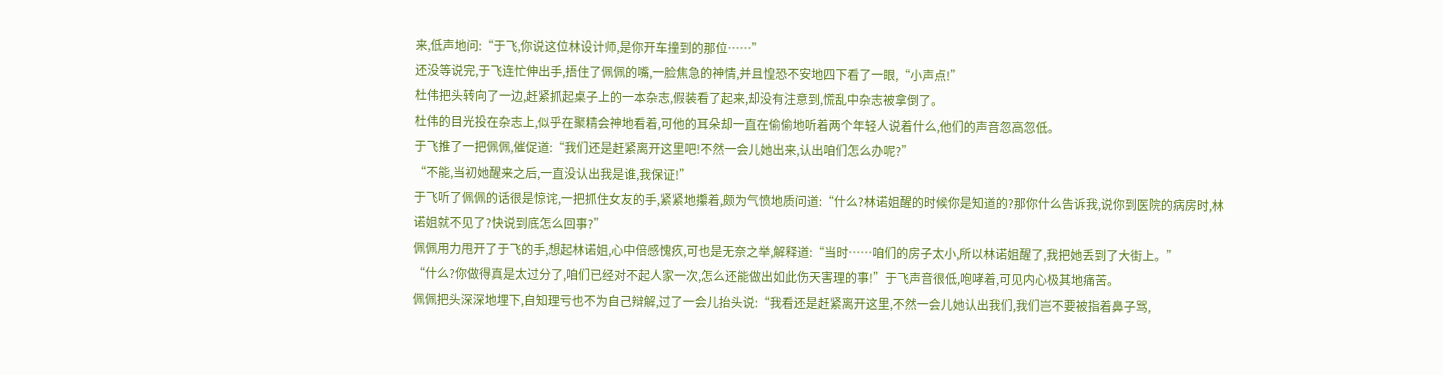来,低声地问:“于飞,你说这位林设计师,是你开车撞到的那位……”
还没等说完,于飞连忙伸出手,捂住了佩佩的嘴,一脸焦急的神情,并且惶恐不安地四下看了一眼,“小声点!”
杜伟把头转向了一边,赶紧抓起桌子上的一本杂志,假装看了起来,却没有注意到,慌乱中杂志被拿倒了。
杜伟的目光投在杂志上,似乎在聚精会神地看着,可他的耳朵却一直在偷偷地听着两个年轻人说着什么,他们的声音忽高忽低。
于飞推了一把佩佩,催促道:“我们还是赶紧离开这里吧!不然一会儿她出来,认出咱们怎么办呢?”
“不能,当初她醒来之后,一直没认出我是谁,我保证!”
于飞听了佩佩的话很是惊诧,一把抓住女友的手,紧紧地攥着,颇为气愤地质问道:“什么?林诺姐醒的时候你是知道的?那你什么告诉我,说你到医院的病房时,林诺姐就不见了?快说到底怎么回事?”
佩佩用力甩开了于飞的手,想起林诺姐,心中倍感愧疚,可也是无奈之举,解释道:“当时……咱们的房子太小,所以林诺姐醒了,我把她丢到了大街上。”
“什么?你做得真是太过分了,咱们已经对不起人家一次,怎么还能做出如此伤天害理的事!”于飞声音很低,咆哮着,可见内心极其地痛苦。
佩佩把头深深地埋下,自知理亏也不为自己辩解,过了一会儿抬头说:“我看还是赶紧离开这里,不然一会儿她认出我们,我们岂不要被指着鼻子骂,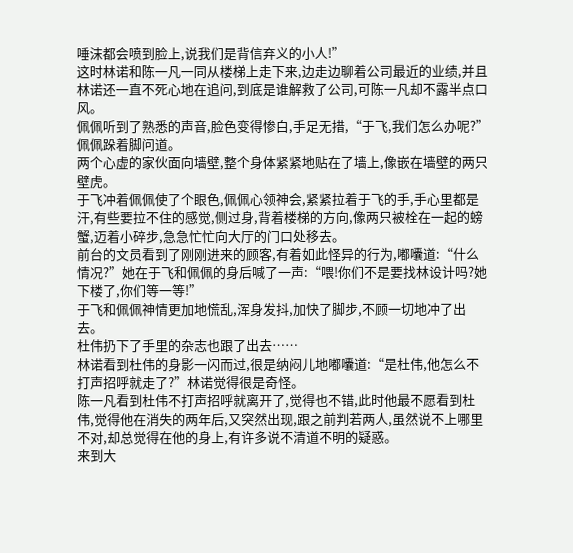唾沫都会喷到脸上,说我们是背信弃义的小人!”
这时林诺和陈一凡一同从楼梯上走下来,边走边聊着公司最近的业绩,并且林诺还一直不死心地在追问,到底是谁解救了公司,可陈一凡却不露半点口风。
佩佩听到了熟悉的声音,脸色变得惨白,手足无措,“于飞,我们怎么办呢?”佩佩跺着脚问道。
两个心虚的家伙面向墙壁,整个身体紧紧地贴在了墙上,像嵌在墙壁的两只壁虎。
于飞冲着佩佩使了个眼色,佩佩心领神会,紧紧拉着于飞的手,手心里都是汗,有些要拉不住的感觉,侧过身,背着楼梯的方向,像两只被栓在一起的螃蟹,迈着小碎步,急急忙忙向大厅的门口处移去。
前台的文员看到了刚刚进来的顾客,有着如此怪异的行为,嘟囔道:“什么情况?”她在于飞和佩佩的身后喊了一声:“喂!你们不是要找林设计吗?她下楼了,你们等一等!”
于飞和佩佩神情更加地慌乱,浑身发抖,加快了脚步,不顾一切地冲了出去。
杜伟扔下了手里的杂志也跟了出去……
林诺看到杜伟的身影一闪而过,很是纳闷儿地嘟囔道:“是杜伟,他怎么不打声招呼就走了?”林诺觉得很是奇怪。
陈一凡看到杜伟不打声招呼就离开了,觉得也不错,此时他最不愿看到杜伟,觉得他在消失的两年后,又突然出现,跟之前判若两人,虽然说不上哪里不对,却总觉得在他的身上,有许多说不清道不明的疑惑。
来到大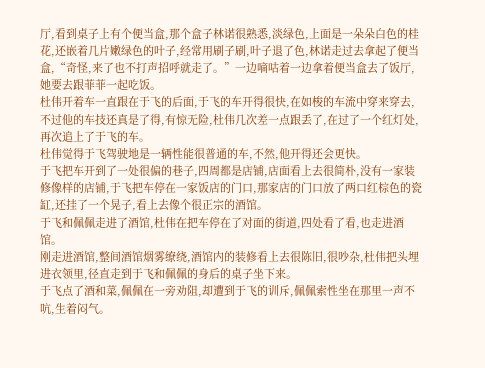厅,看到桌子上有个便当盒,那个盒子林诺很熟悉,淡绿色,上面是一朵朵白色的桂花,还嵌着几片嫩绿色的叶子,经常用刷子刷,叶子退了色,林诺走过去拿起了便当盒,“奇怪,来了也不打声招呼就走了。”一边嘀咕着一边拿着便当盒去了饭厅,她要去跟菲菲一起吃饭。
杜伟开着车一直跟在于飞的后面,于飞的车开得很快,在如梭的车流中穿来穿去,不过他的车技还真是了得,有惊无险,杜伟几次差一点跟丢了,在过了一个红灯处,再次追上了于飞的车。
杜伟觉得于飞驾驶地是一辆性能很普通的车,不然,他开得还会更快。
于飞把车开到了一处很偏的巷子,四周都是店铺,店面看上去很简朴,没有一家装修像样的店铺,于飞把车停在一家饭店的门口,那家店的门口放了两口红棕色的瓷缸,还挂了一个晃子,看上去像个很正宗的酒馆。
于飞和佩佩走进了酒馆,杜伟在把车停在了对面的街道,四处看了看,也走进酒馆。
刚走进酒馆,整间酒馆烟雾缭绕,酒馆内的装修看上去很陈旧,很吵杂,杜伟把头埋进衣领里,径直走到于飞和佩佩的身后的桌子坐下来。
于飞点了酒和菜,佩佩在一旁劝阻,却遭到于飞的训斥,佩佩索性坐在那里一声不吭,生着闷气。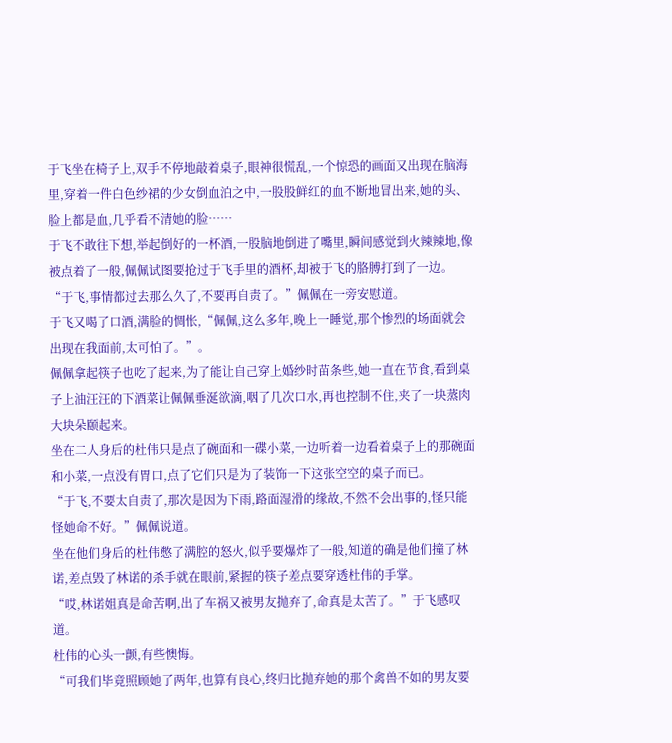于飞坐在椅子上,双手不停地敲着桌子,眼神很慌乱,一个惊恐的画面又出现在脑海里,穿着一件白色纱裙的少女倒血泊之中,一股股鲜红的血不断地冒出来,她的头、脸上都是血,几乎看不清她的脸……
于飞不敢往下想,举起倒好的一杯酒,一股脑地倒进了嘴里,瞬间感觉到火辣辣地,像被点着了一般,佩佩试图要抢过于飞手里的酒杯,却被于飞的胳膊打到了一边。
“于飞,事情都过去那么久了,不要再自责了。”佩佩在一旁安慰道。
于飞又喝了口酒,满脸的惆怅,“佩佩,这么多年,晚上一睡觉,那个惨烈的场面就会出现在我面前,太可怕了。”。
佩佩拿起筷子也吃了起来,为了能让自己穿上婚纱时苗条些,她一直在节食,看到桌子上油汪汪的下酒菜让佩佩垂涎欲滴,咽了几次口水,再也控制不住,夹了一块蒸肉大块朵颐起来。
坐在二人身后的杜伟只是点了碗面和一碟小菜,一边听着一边看着桌子上的那碗面和小菜,一点没有胃口,点了它们只是为了装饰一下这张空空的桌子而已。
“于飞,不要太自责了,那次是因为下雨,路面湿滑的缘故,不然不会出事的,怪只能怪她命不好。”佩佩说道。
坐在他们身后的杜伟憋了满腔的怒火,似乎要爆炸了一般,知道的确是他们撞了林诺,差点毁了林诺的杀手就在眼前,紧握的筷子差点要穿透杜伟的手掌。
“哎,林诺姐真是命苦啊,出了车祸又被男友抛弃了,命真是太苦了。”于飞感叹道。
杜伟的心头一颤,有些懊悔。
“可我们毕竟照顾她了两年,也算有良心,终归比抛弃她的那个禽兽不如的男友要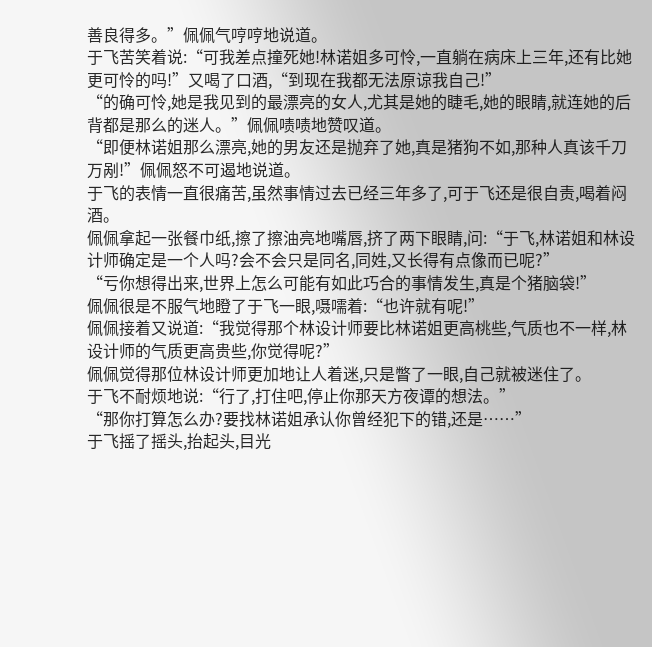善良得多。”佩佩气哼哼地说道。
于飞苦笑着说:“可我差点撞死她!林诺姐多可怜,一直躺在病床上三年,还有比她更可怜的吗!”又喝了口酒,“到现在我都无法原谅我自己!”
“的确可怜,她是我见到的最漂亮的女人,尤其是她的睫毛,她的眼睛,就连她的后背都是那么的迷人。”佩佩啧啧地赞叹道。
“即便林诺姐那么漂亮,她的男友还是抛弃了她,真是猪狗不如,那种人真该千刀万剐!”佩佩怒不可遏地说道。
于飞的表情一直很痛苦,虽然事情过去已经三年多了,可于飞还是很自责,喝着闷酒。
佩佩拿起一张餐巾纸,擦了擦油亮地嘴唇,挤了两下眼睛,问:“于飞,林诺姐和林设计师确定是一个人吗?会不会只是同名,同姓,又长得有点像而已呢?”
“亏你想得出来,世界上怎么可能有如此巧合的事情发生,真是个猪脑袋!”
佩佩很是不服气地瞪了于飞一眼,嗫嚅着:“也许就有呢!”
佩佩接着又说道:“我觉得那个林设计师要比林诺姐更高桃些,气质也不一样,林设计师的气质更高贵些,你觉得呢?”
佩佩觉得那位林设计师更加地让人着迷,只是瞥了一眼,自己就被迷住了。
于飞不耐烦地说:“行了,打住吧,停止你那天方夜谭的想法。”
“那你打算怎么办?要找林诺姐承认你曾经犯下的错,还是……”
于飞摇了摇头,抬起头,目光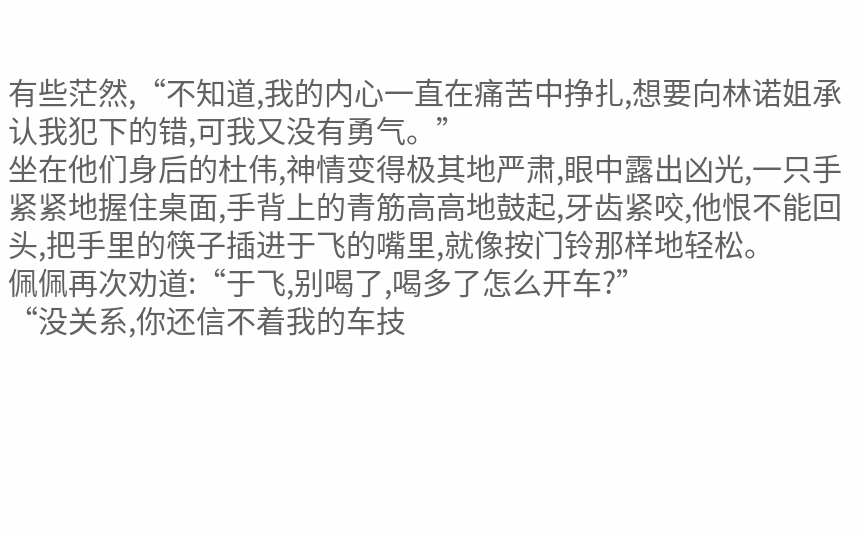有些茫然,“不知道,我的内心一直在痛苦中挣扎,想要向林诺姐承认我犯下的错,可我又没有勇气。”
坐在他们身后的杜伟,神情变得极其地严肃,眼中露出凶光,一只手紧紧地握住桌面,手背上的青筋高高地鼓起,牙齿紧咬,他恨不能回头,把手里的筷子插进于飞的嘴里,就像按门铃那样地轻松。
佩佩再次劝道:“于飞,别喝了,喝多了怎么开车?”
“没关系,你还信不着我的车技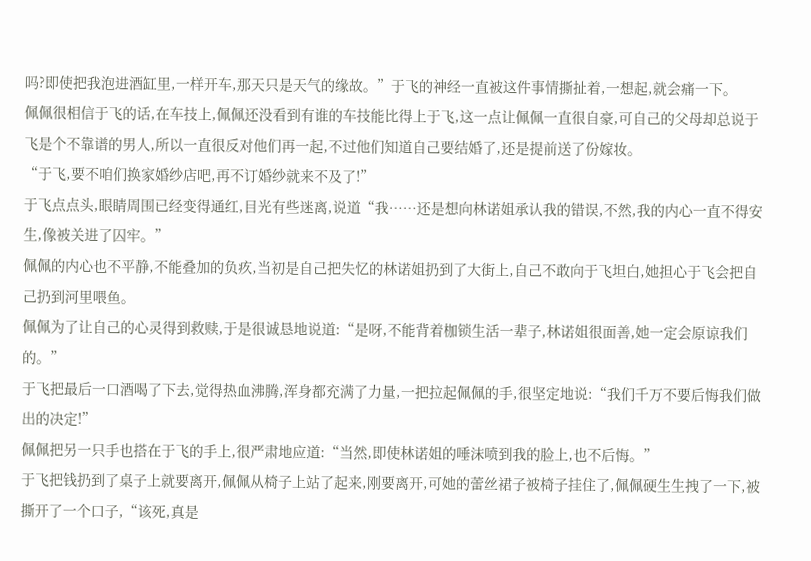吗?即使把我泡进酒缸里,一样开车,那天只是天气的缘故。”于飞的神经一直被这件事情撕扯着,一想起,就会痛一下。
佩佩很相信于飞的话,在车技上,佩佩还没看到有谁的车技能比得上于飞,这一点让佩佩一直很自豪,可自己的父母却总说于飞是个不靠谱的男人,所以一直很反对他们再一起,不过他们知道自己要结婚了,还是提前送了份嫁妆。
“于飞,要不咱们换家婚纱店吧,再不订婚纱就来不及了!”
于飞点点头,眼睛周围已经变得通红,目光有些迷离,说道“我……还是想向林诺姐承认我的错误,不然,我的内心一直不得安生,像被关进了囚牢。”
佩佩的内心也不平静,不能叠加的负疚,当初是自己把失忆的林诺姐扔到了大街上,自己不敢向于飞坦白,她担心于飞会把自己扔到河里喂鱼。
佩佩为了让自己的心灵得到救赎,于是很诚恳地说道:“是呀,不能背着枷锁生活一辈子,林诺姐很面善,她一定会原谅我们的。”
于飞把最后一口酒喝了下去,觉得热血沸腾,浑身都充满了力量,一把拉起佩佩的手,很坚定地说:“我们千万不要后悔我们做出的决定!”
佩佩把另一只手也搭在于飞的手上,很严肃地应道:“当然,即使林诺姐的唾沫喷到我的脸上,也不后悔。”
于飞把钱扔到了桌子上就要离开,佩佩从椅子上站了起来,刚要离开,可她的蕾丝裙子被椅子挂住了,佩佩硬生生拽了一下,被撕开了一个口子,“该死,真是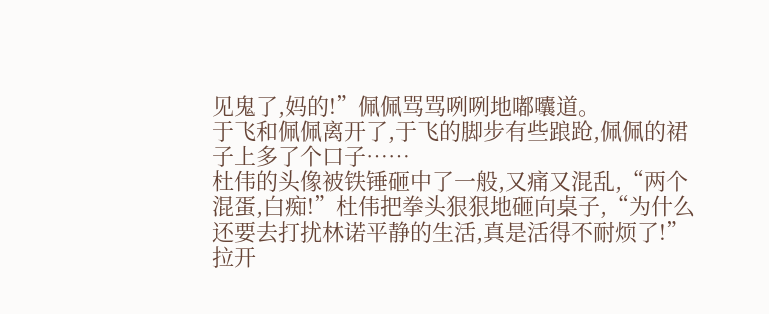见鬼了,妈的!”佩佩骂骂咧咧地嘟囔道。
于飞和佩佩离开了,于飞的脚步有些踉跄,佩佩的裙子上多了个口子……
杜伟的头像被铁锤砸中了一般,又痛又混乱,“两个混蛋,白痴!”杜伟把拳头狠狠地砸向桌子,“为什么还要去打扰林诺平静的生活,真是活得不耐烦了!”
拉开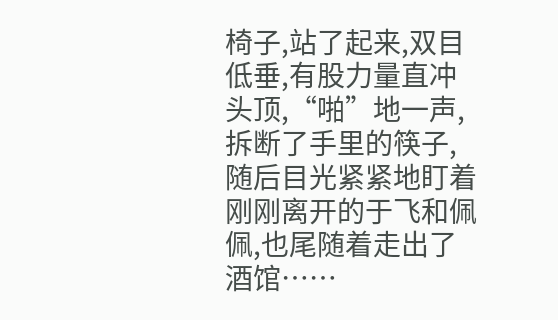椅子,站了起来,双目低垂,有股力量直冲头顶,“啪”地一声,拆断了手里的筷子,随后目光紧紧地盯着刚刚离开的于飞和佩佩,也尾随着走出了酒馆……